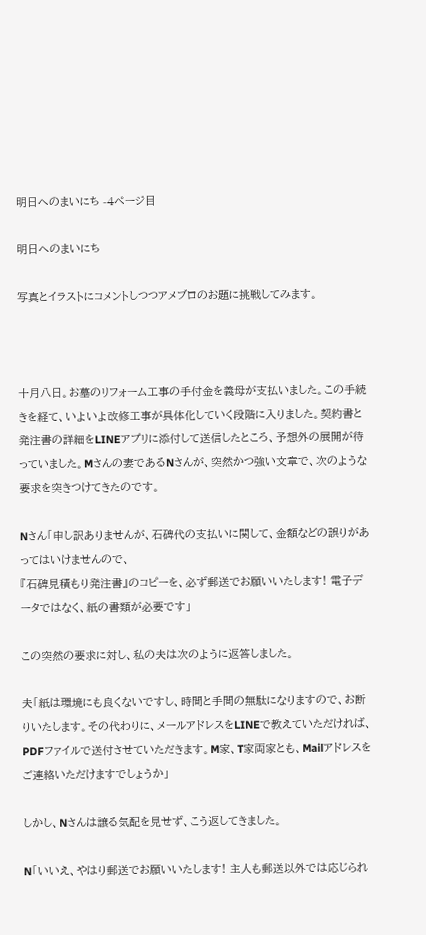明日へのまいにち -4ページ目

明日へのまいにち

写真とイラストにコメントしつつアメブロのお題に挑戦してみます。



十月八日。お墓のリフォーム工事の手付金を義母が支払いました。この手続きを経て、いよいよ改修工事が具体化していく段階に入りました。契約書と発注書の詳細をLINEアプリに添付して送信したところ、予想外の展開が待っていました。Mさんの妻であるNさんが、突然かつ強い文章で、次のような要求を突きつけてきたのです。

Nさん「申し訳ありませんが、石碑代の支払いに関して、金額などの誤りがあってはいけませんので、
『石碑見積もり発注書』のコピーを、必ず郵送でお願いいたします! 電子データではなく、紙の書類が必要です」

この突然の要求に対し、私の夫は次のように返答しました。

夫「紙は環境にも良くないですし、時間と手間の無駄になりますので、お断りいたします。その代わりに、メールアドレスをLINEで教えていただければ、PDFファイルで送付させていただきます。M家、T家両家とも、Mailアドレスをご連絡いただけますでしょうか」

しかし、Nさんは譲る気配を見せず、こう返してきました。

N「いいえ、やはり郵送でお願いいたします! 主人も郵送以外では応じられ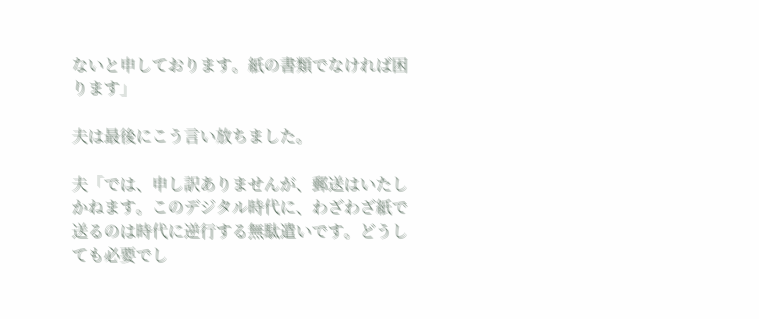ないと申しております。紙の書類でなければ困ります」

夫は最後にこう言い放ちました。

夫「では、申し訳ありませんが、郵送はいたしかねます。このデジタル時代に、わざわざ紙で送るのは時代に逆行する無駄遣いです。どうしても必要でし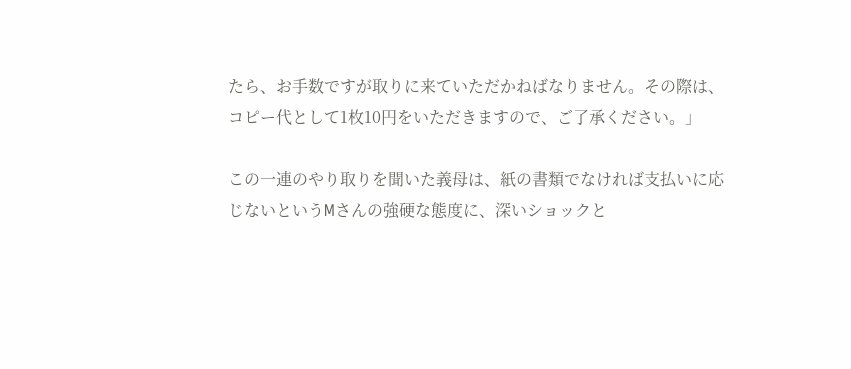たら、お手数ですが取りに来ていただかねばなりません。その際は、コピー代として1枚10円をいただきますので、ご了承ください。」

この一連のやり取りを聞いた義母は、紙の書類でなければ支払いに応じないというMさんの強硬な態度に、深いショックと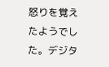怒りを覚えたようでした。デジタ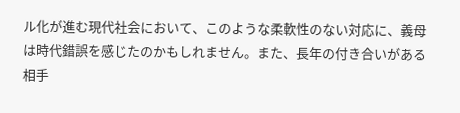ル化が進む現代社会において、このような柔軟性のない対応に、義母は時代錯誤を感じたのかもしれません。また、長年の付き合いがある相手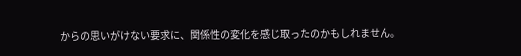からの思いがけない要求に、関係性の変化を感じ取ったのかもしれません。